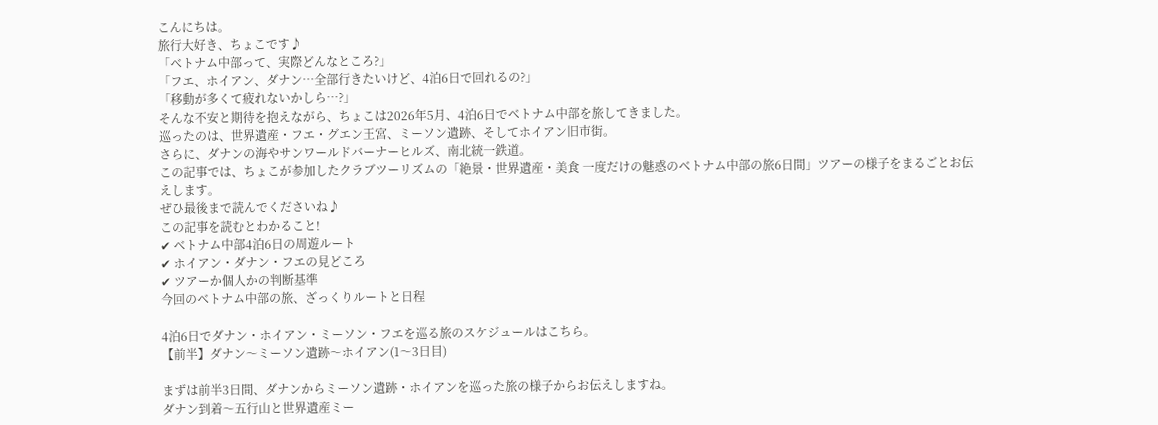こんにちは。
旅行大好き、ちょこです♪
「ベトナム中部って、実際どんなところ?」
「フエ、ホイアン、ダナン…全部行きたいけど、4泊6日で回れるの?」
「移動が多くて疲れないかしら…?」
そんな不安と期待を抱えながら、ちょこは2026年5月、4泊6日でベトナム中部を旅してきました。
巡ったのは、世界遺産・フエ・グエン王宮、ミーソン遺跡、そしてホイアン旧市街。
さらに、ダナンの海やサンワールドバーナーヒルズ、南北統一鉄道。
この記事では、ちょこが参加したクラブツーリズムの「絶景・世界遺産・美食 一度だけの魅惑のベトナム中部の旅6日間」ツアーの様子をまるごとお伝えします。
ぜひ最後まで読んでくださいね♪
この記事を読むとわかること!
✔ ベトナム中部4泊6日の周遊ルート
✔ ホイアン・ダナン・フエの見どころ
✔ ツアーか個人かの判断基準
今回のベトナム中部の旅、ざっくりルートと日程

4泊6日でダナン・ホイアン・ミーソン・フエを巡る旅のスケジュールはこちら。
【前半】ダナン〜ミーソン遺跡〜ホイアン(1〜3日目)

まずは前半3日間、ダナンからミーソン遺跡・ホイアンを巡った旅の様子からお伝えしますね。
ダナン到着〜五行山と世界遺産ミー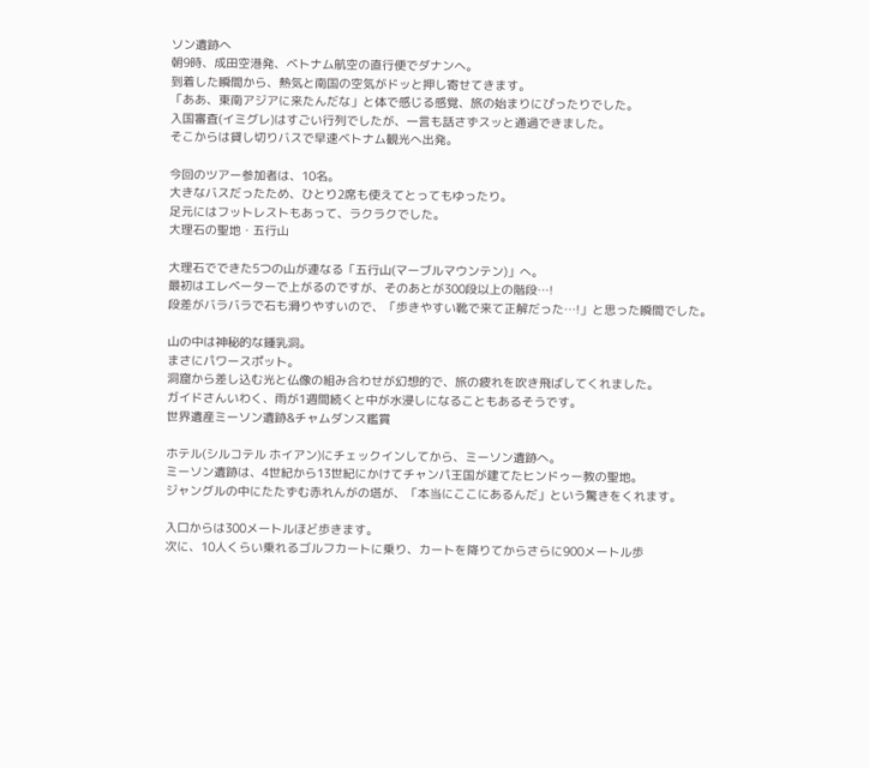ソン遺跡へ
朝9時、成田空港発、ベトナム航空の直行便でダナンへ。
到着した瞬間から、熱気と南国の空気がドッと押し寄せてきます。
「ああ、東南アジアに来たんだな」と体で感じる感覚、旅の始まりにぴったりでした。
入国審査(イミグレ)はすごい行列でしたが、一言も話さずスッと通過できました。
そこからは貸し切りバスで早速ベトナム観光へ出発。

今回のツアー参加者は、10名。
大きなバスだったため、ひとり2席も使えてとってもゆったり。
足元にはフットレストもあって、ラクラクでした。
大理石の聖地・五行山

大理石でできた5つの山が連なる「五行山(マーブルマウンテン)」へ。
最初はエレベーターで上がるのですが、そのあとが300段以上の階段…!
段差がバラバラで石も滑りやすいので、「歩きやすい靴で来て正解だった…!」と思った瞬間でした。

山の中は神秘的な鍾乳洞。
まさにパワースポット。
洞窟から差し込む光と仏像の組み合わせが幻想的で、旅の疲れを吹き飛ばしてくれました。
ガイドさんいわく、雨が1週間続くと中が水浸しになることもあるそうです。
世界遺産ミーソン遺跡&チャムダンス鑑賞

ホテル(シルコテル ホイアン)にチェックインしてから、ミーソン遺跡へ。
ミーソン遺跡は、4世紀から13世紀にかけてチャンパ王国が建てたヒンドゥー教の聖地。
ジャングルの中にたたずむ赤れんがの塔が、「本当にここにあるんだ」という驚きをくれます。

入口からは300メートルほど歩きます。
次に、10人くらい乗れるゴルフカートに乗り、カートを降りてからさらに900メートル歩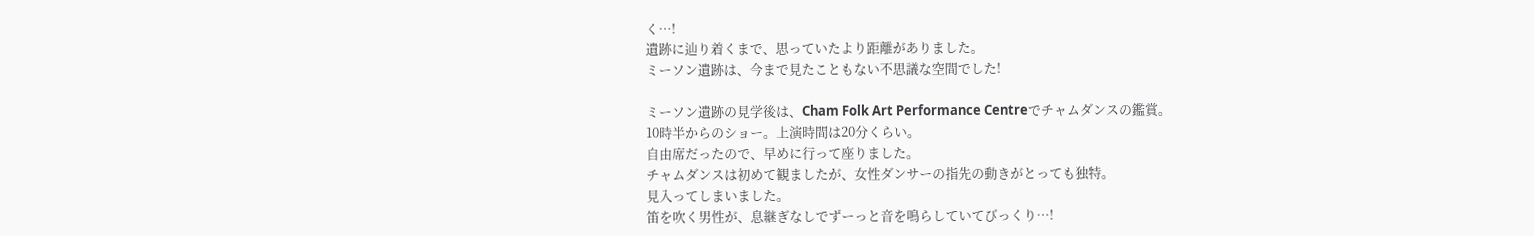く…!
遺跡に辿り着くまで、思っていたより距離がありました。
ミーソン遺跡は、今まで見たこともない不思議な空間でした!

ミーソン遺跡の見学後は、Cham Folk Art Performance Centreでチャムダンスの鑑賞。
10時半からのショー。上演時間は20分くらい。
自由席だったので、早めに行って座りました。
チャムダンスは初めて観ましたが、女性ダンサーの指先の動きがとっても独特。
見入ってしまいました。
笛を吹く男性が、息継ぎなしでずーっと音を鳴らしていてびっくり…!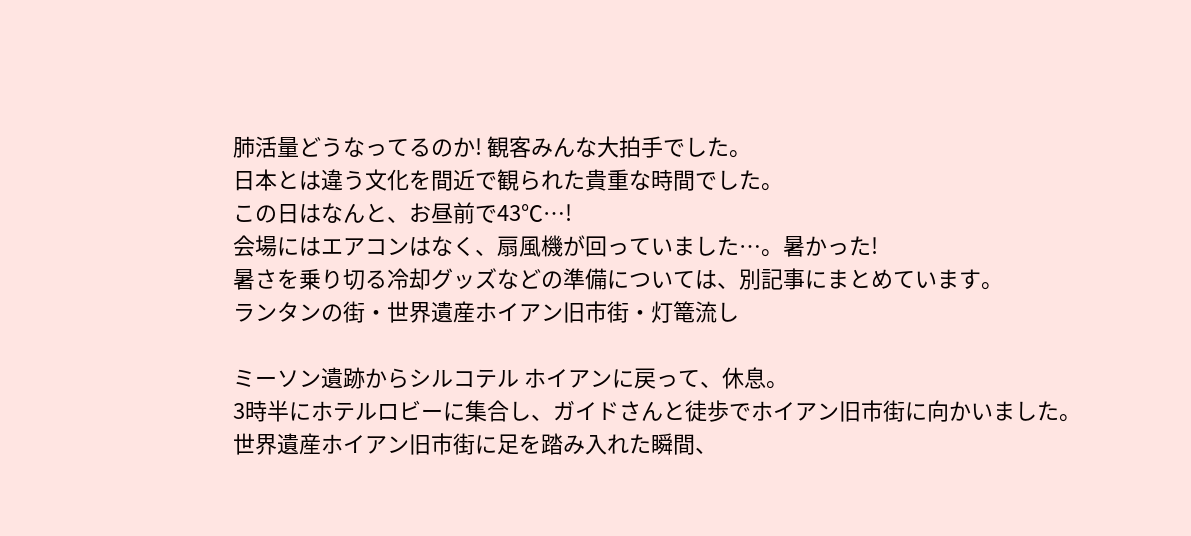肺活量どうなってるのか! 観客みんな大拍手でした。
日本とは違う文化を間近で観られた貴重な時間でした。
この日はなんと、お昼前で43℃…!
会場にはエアコンはなく、扇風機が回っていました…。暑かった!
暑さを乗り切る冷却グッズなどの準備については、別記事にまとめています。
ランタンの街・世界遺産ホイアン旧市街・灯篭流し

ミーソン遺跡からシルコテル ホイアンに戻って、休息。
3時半にホテルロビーに集合し、ガイドさんと徒歩でホイアン旧市街に向かいました。
世界遺産ホイアン旧市街に足を踏み入れた瞬間、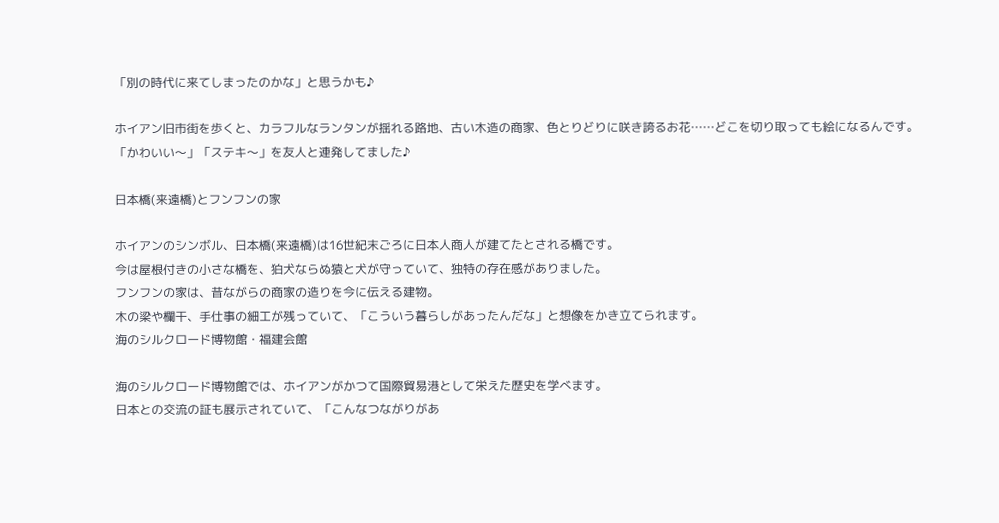「別の時代に来てしまったのかな」と思うかも♪

ホイアン旧市街を歩くと、カラフルなランタンが揺れる路地、古い木造の商家、色とりどりに咲き誇るお花……どこを切り取っても絵になるんです。
「かわいい〜」「ステキ〜」を友人と連発してました♪

日本橋(来遠橋)とフンフンの家

ホイアンのシンボル、日本橋(来遠橋)は16世紀末ごろに日本人商人が建てたとされる橋です。
今は屋根付きの小さな橋を、狛犬ならぬ猿と犬が守っていて、独特の存在感がありました。
フンフンの家は、昔ながらの商家の造りを今に伝える建物。
木の梁や欄干、手仕事の細工が残っていて、「こういう暮らしがあったんだな」と想像をかき立てられます。
海のシルクロード博物館・福建会館

海のシルクロード博物館では、ホイアンがかつて国際貿易港として栄えた歴史を学べます。
日本との交流の証も展示されていて、「こんなつながりがあ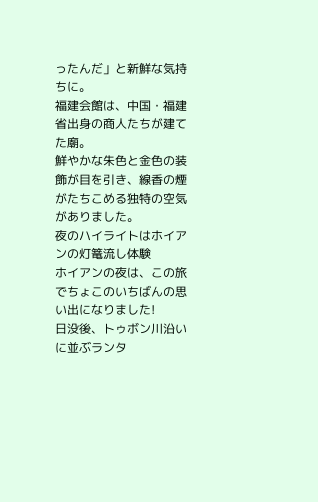ったんだ」と新鮮な気持ちに。
福建会館は、中国・福建省出身の商人たちが建てた廟。
鮮やかな朱色と金色の装飾が目を引き、線香の煙がたちこめる独特の空気がありました。
夜のハイライトはホイアンの灯篭流し体験
ホイアンの夜は、この旅でちょこのいちばんの思い出になりました!
日没後、トゥボン川沿いに並ぶランタ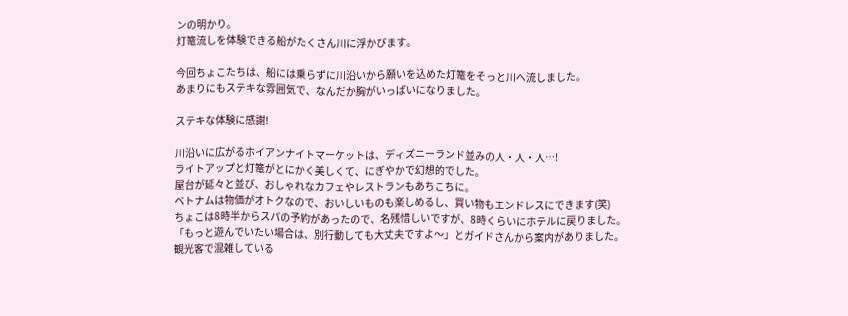ンの明かり。
灯篭流しを体験できる船がたくさん川に浮かびます。

今回ちょこたちは、船には乗らずに川沿いから願いを込めた灯篭をそっと川へ流しました。
あまりにもステキな雰囲気で、なんだか胸がいっぱいになりました。

ステキな体験に感謝!

川沿いに広がるホイアンナイトマーケットは、ディズニーランド並みの人・人・人…!
ライトアップと灯篭がとにかく美しくて、にぎやかで幻想的でした。
屋台が延々と並び、おしゃれなカフェやレストランもあちこちに。
ベトナムは物価がオトクなので、おいしいものも楽しめるし、買い物もエンドレスにできます(笑)
ちょこは8時半からスパの予約があったので、名残惜しいですが、8時くらいにホテルに戻りました。
「もっと遊んでいたい場合は、別行動しても大丈夫ですよ〜」とガイドさんから案内がありました。
観光客で混雑している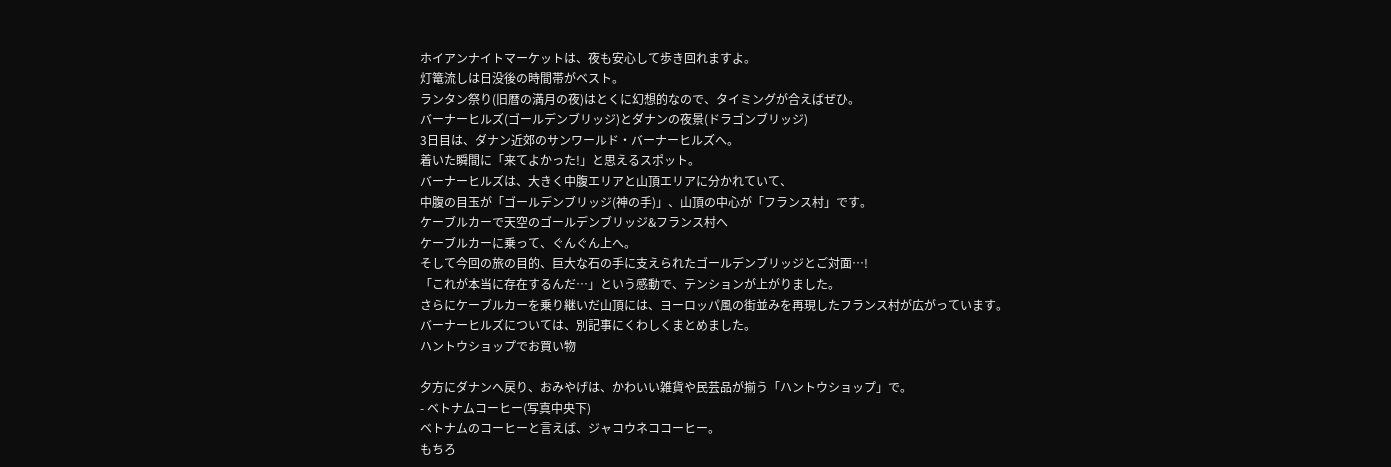ホイアンナイトマーケットは、夜も安心して歩き回れますよ。
灯篭流しは日没後の時間帯がベスト。
ランタン祭り(旧暦の満月の夜)はとくに幻想的なので、タイミングが合えばぜひ。
バーナーヒルズ(ゴールデンブリッジ)とダナンの夜景(ドラゴンブリッジ)
3日目は、ダナン近郊のサンワールド・バーナーヒルズへ。
着いた瞬間に「来てよかった!」と思えるスポット。
バーナーヒルズは、大きく中腹エリアと山頂エリアに分かれていて、
中腹の目玉が「ゴールデンブリッジ(神の手)」、山頂の中心が「フランス村」です。
ケーブルカーで天空のゴールデンブリッジ&フランス村へ
ケーブルカーに乗って、ぐんぐん上へ。
そして今回の旅の目的、巨大な石の手に支えられたゴールデンブリッジとご対面…!
「これが本当に存在するんだ…」という感動で、テンションが上がりました。
さらにケーブルカーを乗り継いだ山頂には、ヨーロッパ風の街並みを再現したフランス村が広がっています。
バーナーヒルズについては、別記事にくわしくまとめました。
ハントウショップでお買い物

夕方にダナンへ戻り、おみやげは、かわいい雑貨や民芸品が揃う「ハントウショップ」で。
- ベトナムコーヒー(写真中央下)
ベトナムのコーヒーと言えば、ジャコウネココーヒー。
もちろ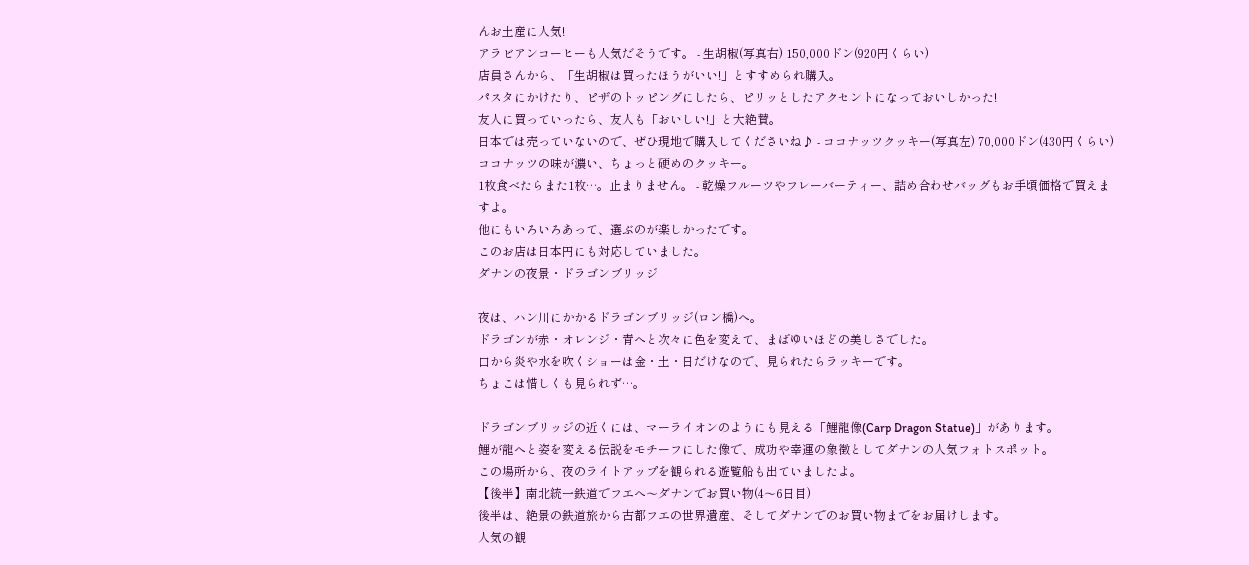んお土産に人気!
アラビアンコーヒーも人気だそうです。 - 生胡椒(写真右) 150,000ドン(920円くらい)
店員さんから、「生胡椒は買ったほうがいい!」とすすめられ購入。
パスタにかけたり、ピザのトッピングにしたら、ピリッとしたアクセントになっておいしかった!
友人に買っていったら、友人も「おいしい!」と大絶賛。
日本では売っていないので、ぜひ現地で購入してくださいね♪ - ココナッツクッキー(写真左) 70,000ドン(430円くらい)
ココナッツの味が濃い、ちょっと硬めのクッキー。
1枚食べたらまた1枚…。止まりません。 - 乾燥フルーツやフレーバーティー、詰め合わせバッグもお手頃価格で買えますよ。
他にもいろいろあって、選ぶのが楽しかったです。
このお店は日本円にも対応していました。
ダナンの夜景・ドラゴンブリッジ

夜は、ハン川にかかるドラゴンブリッジ(ロン橋)へ。
ドラゴンが赤・オレンジ・青へと次々に色を変えて、まばゆいほどの美しさでした。
口から炎や水を吹くショーは金・土・日だけなので、見られたらラッキーです。
ちょこは惜しくも見られず…。

ドラゴンブリッジの近くには、マーライオンのようにも見える「鯉龍像(Carp Dragon Statue)」があります。
鯉が龍へと姿を変える伝説をモチーフにした像で、成功や幸運の象徴としてダナンの人気フォトスポット。
この場所から、夜のライトアップを観られる遊覧船も出ていましたよ。
【後半】南北統一鉄道でフエへ〜ダナンでお買い物(4〜6日目)
後半は、絶景の鉄道旅から古都フエの世界遺産、そしてダナンでのお買い物までをお届けします。
人気の観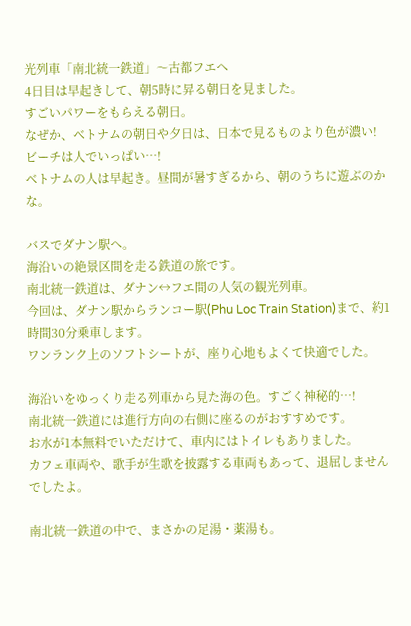光列車「南北統一鉄道」〜古都フエへ
4日目は早起きして、朝5時に昇る朝日を見ました。
すごいパワーをもらえる朝日。
なぜか、ベトナムの朝日や夕日は、日本で見るものより色が濃い!
ビーチは人でいっぱい…!
ベトナムの人は早起き。昼間が暑すぎるから、朝のうちに遊ぶのかな。

バスでダナン駅へ。
海沿いの絶景区間を走る鉄道の旅です。
南北統一鉄道は、ダナン↔フエ間の人気の観光列車。
今回は、ダナン駅からランコー駅(Phu Loc Train Station)まで、約1時間30分乗車します。
ワンランク上のソフトシートが、座り心地もよくて快適でした。

海沿いをゆっくり走る列車から見た海の色。すごく神秘的…!
南北統一鉄道には進行方向の右側に座るのがおすすめです。
お水が1本無料でいただけて、車内にはトイレもありました。
カフェ車両や、歌手が生歌を披露する車両もあって、退屈しませんでしたよ。

南北統一鉄道の中で、まさかの足湯・薬湯も。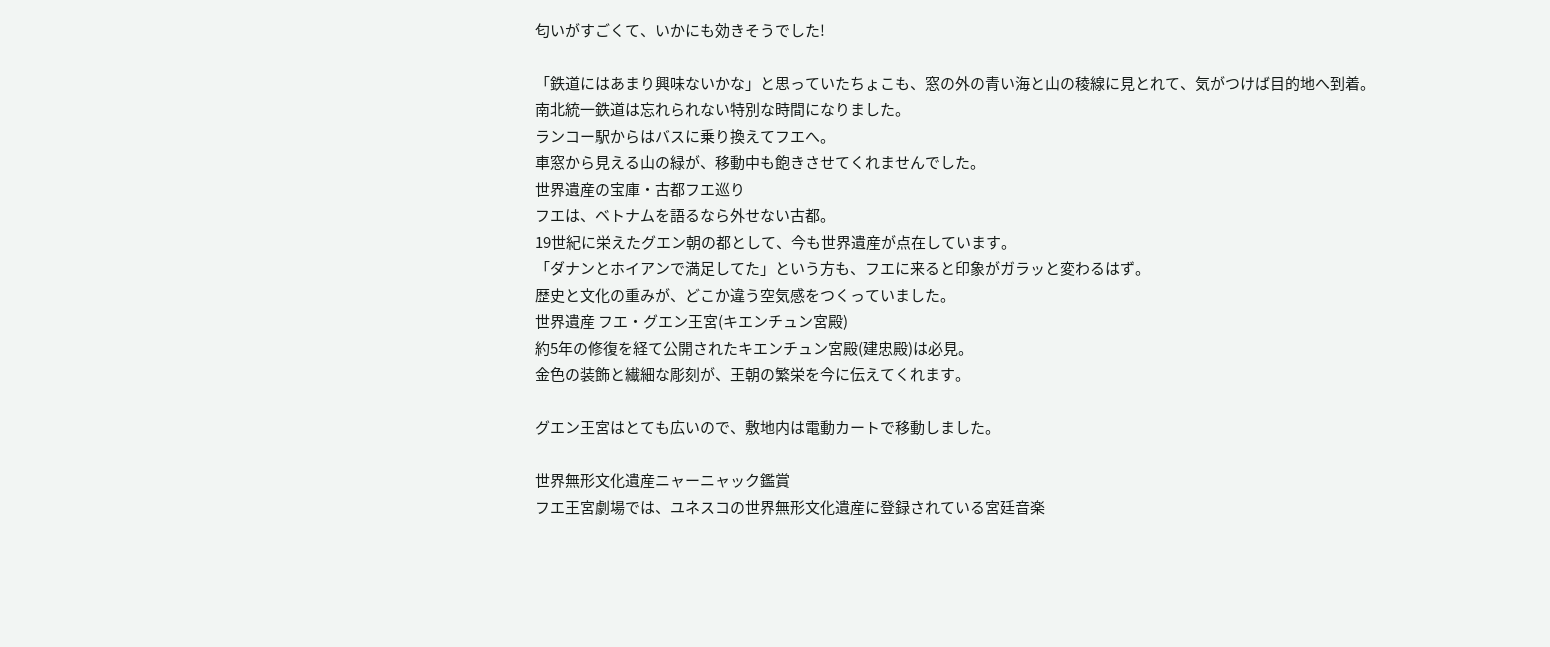匂いがすごくて、いかにも効きそうでした!

「鉄道にはあまり興味ないかな」と思っていたちょこも、窓の外の青い海と山の稜線に見とれて、気がつけば目的地へ到着。
南北統一鉄道は忘れられない特別な時間になりました。
ランコー駅からはバスに乗り換えてフエへ。
車窓から見える山の緑が、移動中も飽きさせてくれませんでした。
世界遺産の宝庫・古都フエ巡り
フエは、ベトナムを語るなら外せない古都。
19世紀に栄えたグエン朝の都として、今も世界遺産が点在しています。
「ダナンとホイアンで満足してた」という方も、フエに来ると印象がガラッと変わるはず。
歴史と文化の重みが、どこか違う空気感をつくっていました。
世界遺産 フエ・グエン王宮(キエンチュン宮殿)
約5年の修復を経て公開されたキエンチュン宮殿(建忠殿)は必見。
金色の装飾と繊細な彫刻が、王朝の繁栄を今に伝えてくれます。

グエン王宮はとても広いので、敷地内は電動カートで移動しました。

世界無形文化遺産ニャーニャック鑑賞
フエ王宮劇場では、ユネスコの世界無形文化遺産に登録されている宮廷音楽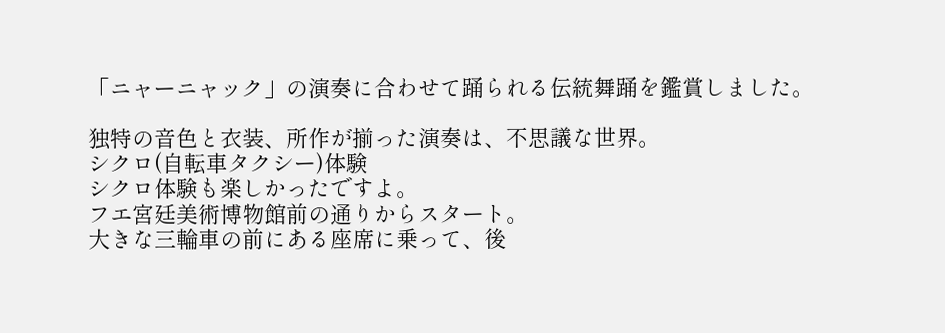「ニャーニャック」の演奏に合わせて踊られる伝統舞踊を鑑賞しました。

独特の音色と衣装、所作が揃った演奏は、不思議な世界。
シクロ(自転車タクシー)体験
シクロ体験も楽しかったですよ。
フエ宮廷美術博物館前の通りからスタート。
大きな三輪車の前にある座席に乗って、後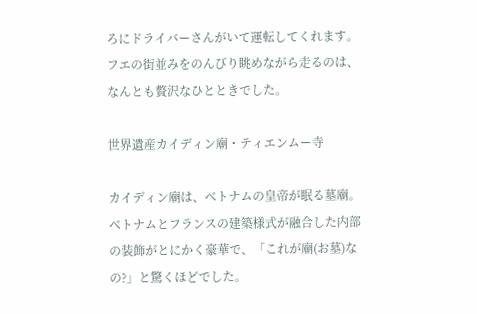ろにドライバーさんがいて運転してくれます。
フエの街並みをのんびり眺めながら走るのは、なんとも贅沢なひとときでした。

世界遺産カイディン廟・ティエンムー寺

カイディン廟は、ベトナムの皇帝が眠る墓廟。
ベトナムとフランスの建築様式が融合した内部の装飾がとにかく豪華で、「これが廟(お墓)なの?」と驚くほどでした。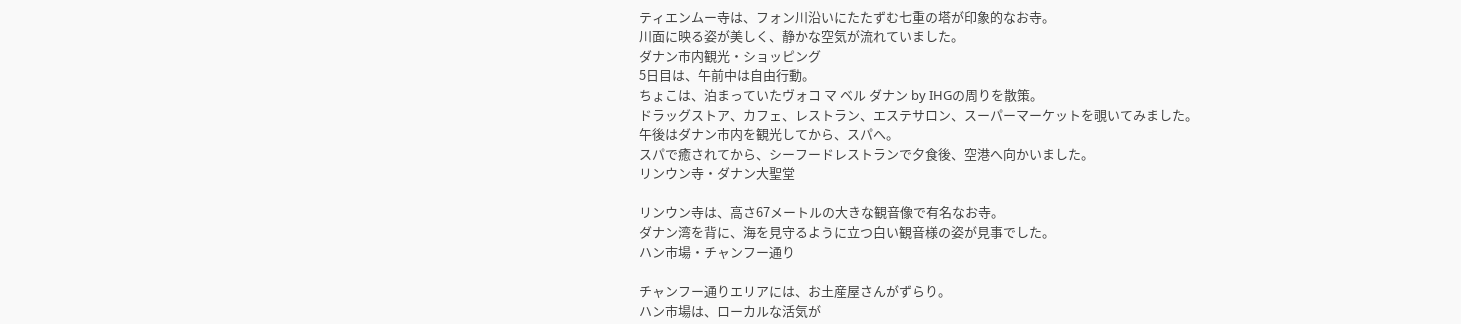ティエンムー寺は、フォン川沿いにたたずむ七重の塔が印象的なお寺。
川面に映る姿が美しく、静かな空気が流れていました。
ダナン市内観光・ショッピング
5日目は、午前中は自由行動。
ちょこは、泊まっていたヴォコ マ ベル ダナン by IHGの周りを散策。
ドラッグストア、カフェ、レストラン、エステサロン、スーパーマーケットを覗いてみました。
午後はダナン市内を観光してから、スパへ。
スパで癒されてから、シーフードレストランで夕食後、空港へ向かいました。
リンウン寺・ダナン大聖堂

リンウン寺は、高さ67メートルの大きな観音像で有名なお寺。
ダナン湾を背に、海を見守るように立つ白い観音様の姿が見事でした。
ハン市場・チャンフー通り

チャンフー通りエリアには、お土産屋さんがずらり。
ハン市場は、ローカルな活気が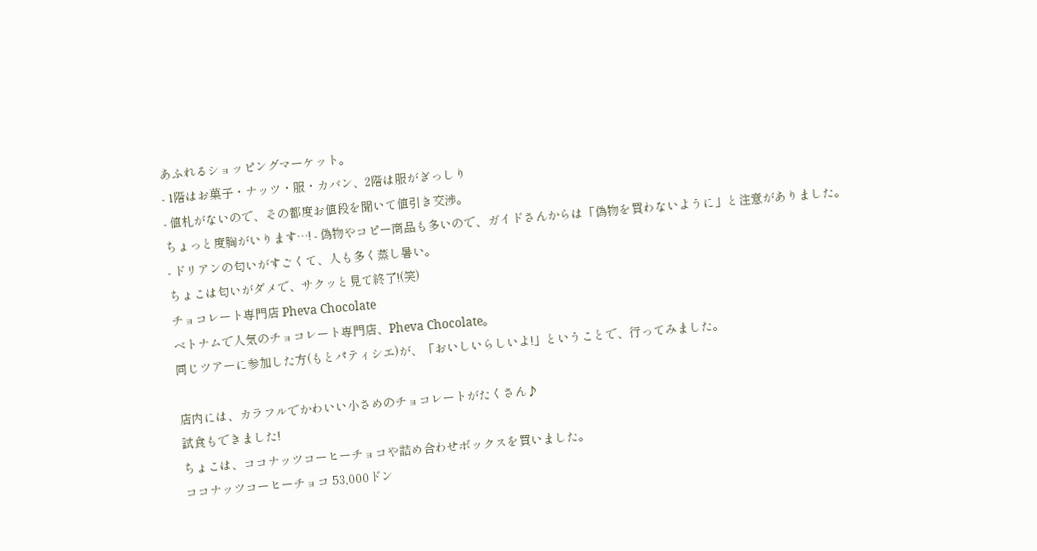あふれるショッピングマーケット。
- 1階はお菓子・ナッツ・服・カバン、2階は服がぎっしり
- 値札がないので、その都度お値段を聞いて値引き交渉。
ちょっと度胸がいります…! - 偽物やコピー商品も多いので、ガイドさんからは「偽物を買わないように」と注意がありました。
- ドリアンの匂いがすごくて、人も多く蒸し暑い。
ちょこは匂いがダメで、サクッと見て終了!(笑)
チョコレート専門店 Pheva Chocolate
ベトナムで人気のチョコレート専門店、Pheva Chocolate。
同じツアーに参加した方(もとパティシエ)が、「おいしいらしいよ!」ということで、行ってみました。

店内には、カラフルでかわいい小さめのチョコレートがたくさん♪
試食もできました!
ちょこは、ココナッツコーヒーチョコや詰め合わせボックスを買いました。
ココナッツコーヒーチョコ 53,000ドン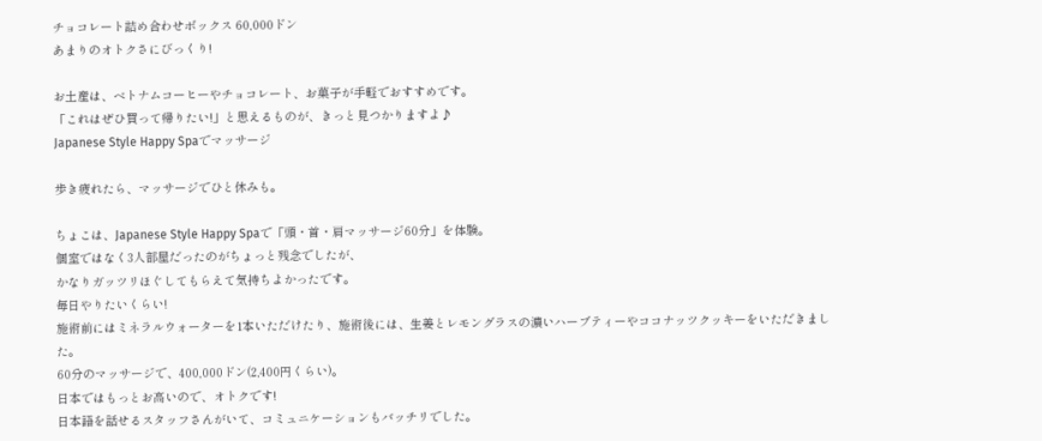チョコレート詰め合わせボックス 60,000ドン
あまりのオトクさにびっくり!

お土産は、ベトナムコーヒーやチョコレート、お菓子が手軽でおすすめです。
「これはぜひ買って帰りたい!」と思えるものが、きっと見つかりますよ♪
Japanese Style Happy Spaでマッサージ

歩き疲れたら、マッサージでひと休みも。

ちょこは、Japanese Style Happy Spaで「頭・首・肩マッサージ60分」を体験。
個室ではなく3人部屋だったのがちょっと残念でしたが、
かなりガッツリほぐしてもらえて気持ちよかったです。
毎日やりたいくらい!
施術前にはミネラルウォーターを1本いただけたり、施術後には、生姜とレモングラスの濃いハーブティーやココナッツクッキーをいただきました。
60分のマッサージで、400,000ドン(2,400円くらい)。
日本ではもっとお高いので、オトクです!
日本語を話せるスタッフさんがいて、コミュニケーションもバッチリでした。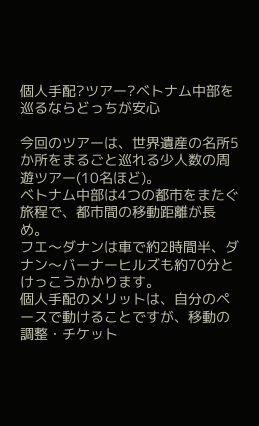個人手配?ツアー?ベトナム中部を巡るならどっちが安心

今回のツアーは、世界遺産の名所5か所をまるごと巡れる少人数の周遊ツアー(10名ほど)。
ベトナム中部は4つの都市をまたぐ旅程で、都市間の移動距離が長め。
フエ〜ダナンは車で約2時間半、ダナン〜バーナーヒルズも約70分とけっこうかかります。
個人手配のメリットは、自分のペースで動けることですが、移動の調整・チケット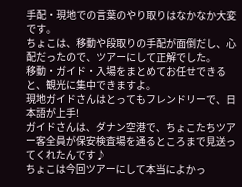手配・現地での言葉のやり取りはなかなか大変です。
ちょこは、移動や段取りの手配が面倒だし、心配だったので、ツアーにして正解でした。
移動・ガイド・入場をまとめてお任せできると、観光に集中できますよ。
現地ガイドさんはとってもフレンドリーで、日本語が上手!
ガイドさんは、ダナン空港で、ちょこたちツアー客全員が保安検査場を通るところまで見送ってくれたんです♪
ちょこは今回ツアーにして本当によかっ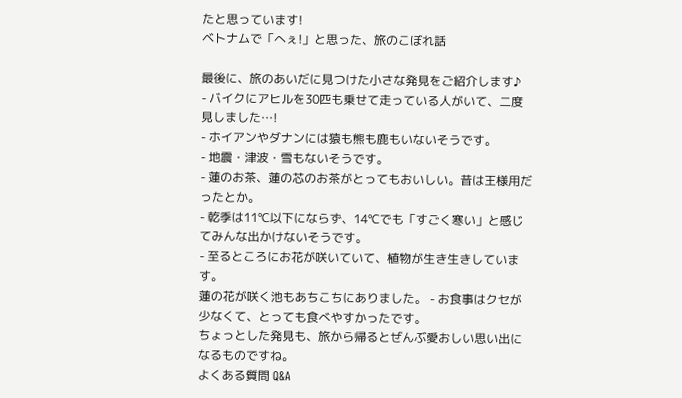たと思っています!
ベトナムで「へぇ!」と思った、旅のこぼれ話

最後に、旅のあいだに見つけた小さな発見をご紹介します♪
- バイクにアヒルを30匹も乗せて走っている人がいて、二度見しました…!
- ホイアンやダナンには猿も熊も鹿もいないそうです。
- 地震・津波・雪もないそうです。
- 蓮のお茶、蓮の芯のお茶がとってもおいしい。昔は王様用だったとか。
- 乾季は11℃以下にならず、14℃でも「すごく寒い」と感じてみんな出かけないそうです。
- 至るところにお花が咲いていて、植物が生き生きしています。
蓮の花が咲く池もあちこちにありました。 - お食事はクセが少なくて、とっても食べやすかったです。
ちょっとした発見も、旅から帰るとぜんぶ愛おしい思い出になるものですね。
よくある質問 Q&A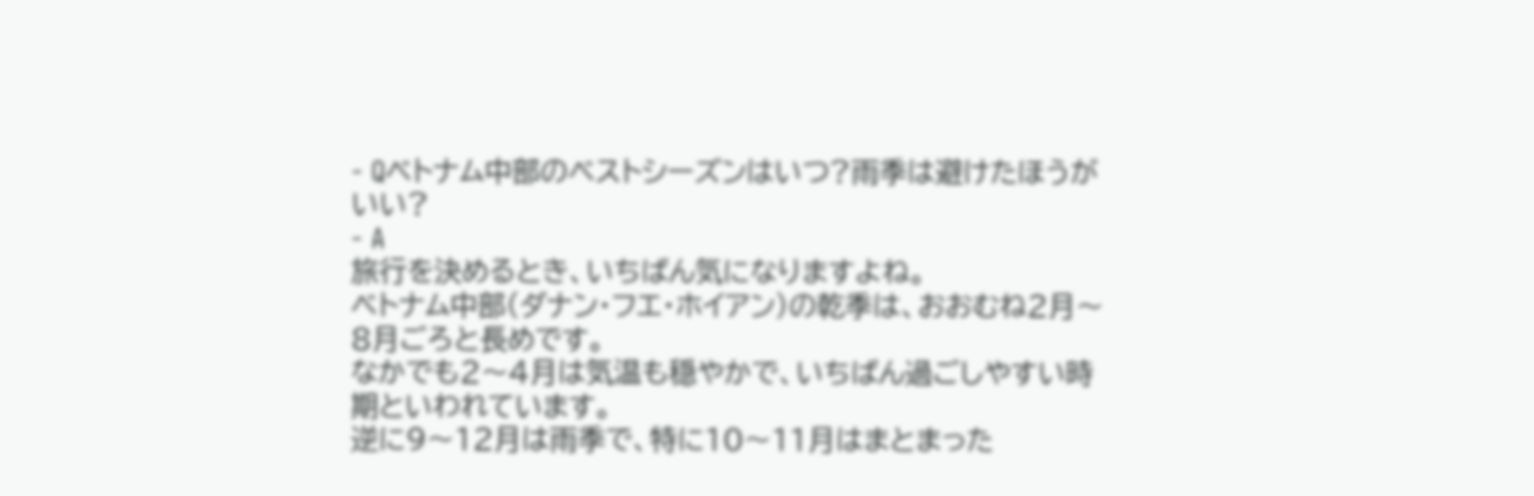- Qベトナム中部のベストシーズンはいつ?雨季は避けたほうがいい?
- A
旅行を決めるとき、いちばん気になりますよね。
ベトナム中部(ダナン・フエ・ホイアン)の乾季は、おおむね2月〜8月ごろと長めです。
なかでも2〜4月は気温も穏やかで、いちばん過ごしやすい時期といわれています。
逆に9〜12月は雨季で、特に10〜11月はまとまった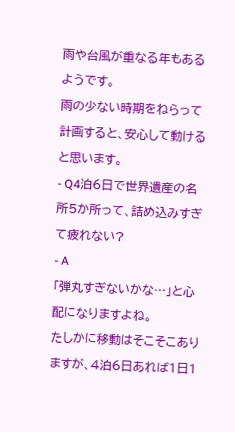雨や台風が重なる年もあるようです。
雨の少ない時期をねらって計画すると、安心して動けると思います。
- Q4泊6日で世界遺産の名所5か所って、詰め込みすぎて疲れない?
- A
「弾丸すぎないかな…」と心配になりますよね。
たしかに移動はそこそこありますが、4泊6日あれば1日1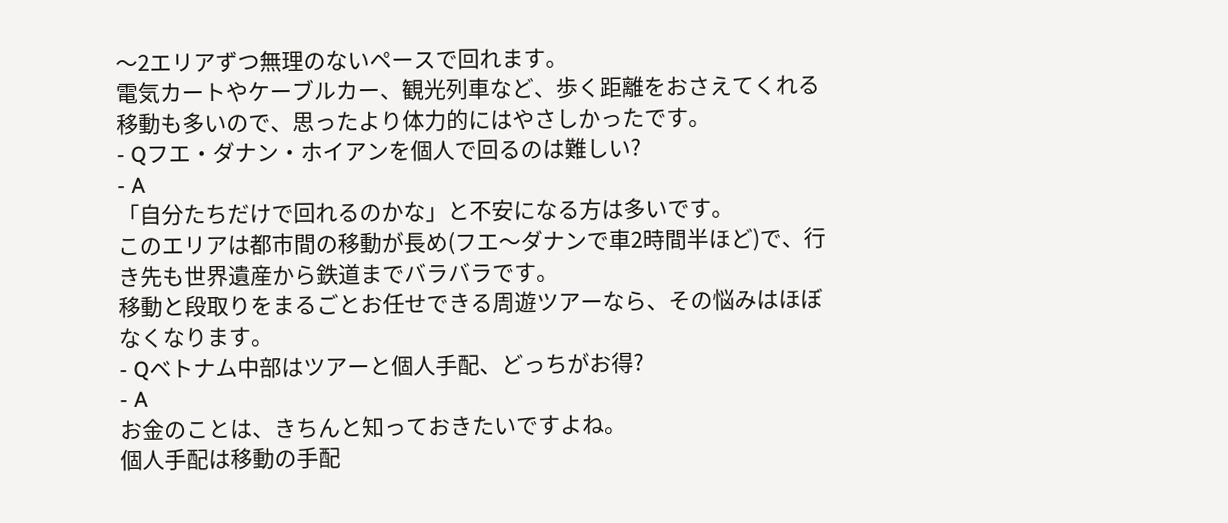〜2エリアずつ無理のないペースで回れます。
電気カートやケーブルカー、観光列車など、歩く距離をおさえてくれる移動も多いので、思ったより体力的にはやさしかったです。
- Qフエ・ダナン・ホイアンを個人で回るのは難しい?
- A
「自分たちだけで回れるのかな」と不安になる方は多いです。
このエリアは都市間の移動が長め(フエ〜ダナンで車2時間半ほど)で、行き先も世界遺産から鉄道までバラバラです。
移動と段取りをまるごとお任せできる周遊ツアーなら、その悩みはほぼなくなります。
- Qベトナム中部はツアーと個人手配、どっちがお得?
- A
お金のことは、きちんと知っておきたいですよね。
個人手配は移動の手配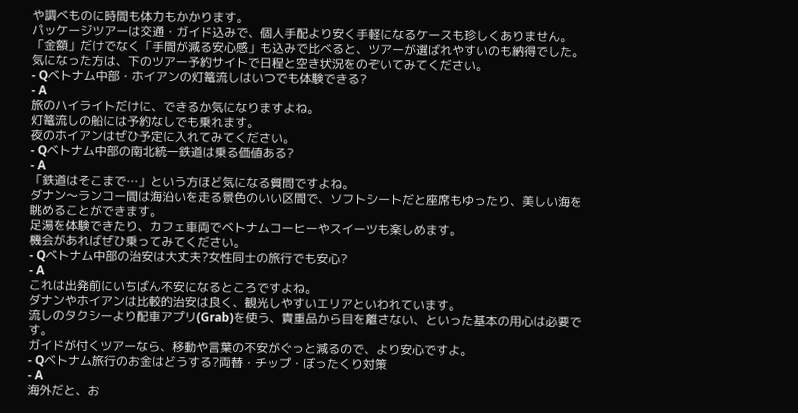や調べものに時間も体力もかかります。
パッケージツアーは交通・ガイド込みで、個人手配より安く手軽になるケースも珍しくありません。
「金額」だけでなく「手間が減る安心感」も込みで比べると、ツアーが選ばれやすいのも納得でした。
気になった方は、下のツアー予約サイトで日程と空き状況をのぞいてみてください。
- Qベトナム中部・ホイアンの灯篭流しはいつでも体験できる?
- A
旅のハイライトだけに、できるか気になりますよね。
灯篭流しの船には予約なしでも乗れます。
夜のホイアンはぜひ予定に入れてみてください。
- Qベトナム中部の南北統一鉄道は乗る価値ある?
- A
「鉄道はそこまで…」という方ほど気になる質問ですよね。
ダナン〜ランコー間は海沿いを走る景色のいい区間で、ソフトシートだと座席もゆったり、美しい海を眺めることができます。
足湯を体験できたり、カフェ車両でベトナムコーヒーやスイーツも楽しめます。
機会があればぜひ乗ってみてください。
- Qベトナム中部の治安は大丈夫?女性同士の旅行でも安心?
- A
これは出発前にいちばん不安になるところですよね。
ダナンやホイアンは比較的治安は良く、観光しやすいエリアといわれています。
流しのタクシーより配車アプリ(Grab)を使う、貴重品から目を離さない、といった基本の用心は必要です。
ガイドが付くツアーなら、移動や言葉の不安がぐっと減るので、より安心ですよ。
- Qベトナム旅行のお金はどうする?両替・チップ・ぼったくり対策
- A
海外だと、お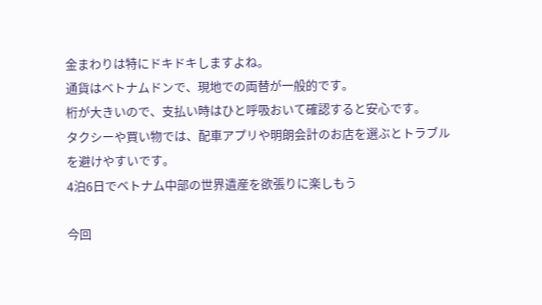金まわりは特にドキドキしますよね。
通貨はベトナムドンで、現地での両替が一般的です。
桁が大きいので、支払い時はひと呼吸おいて確認すると安心です。
タクシーや買い物では、配車アプリや明朗会計のお店を選ぶとトラブルを避けやすいです。
4泊6日でベトナム中部の世界遺産を欲張りに楽しもう

今回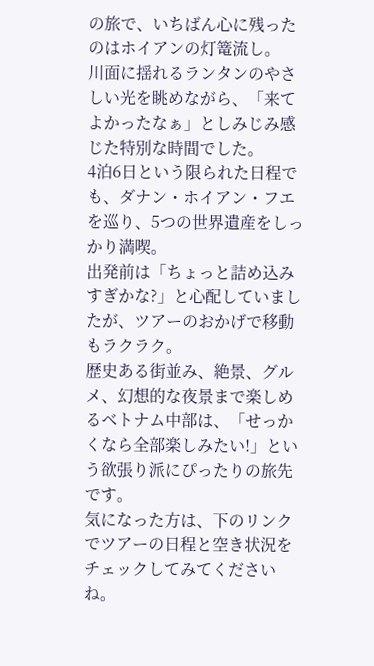の旅で、いちばん心に残ったのはホイアンの灯篭流し。
川面に揺れるランタンのやさしい光を眺めながら、「来てよかったなぁ」としみじみ感じた特別な時間でした。
4泊6日という限られた日程でも、ダナン・ホイアン・フエを巡り、5つの世界遺産をしっかり満喫。
出発前は「ちょっと詰め込みすぎかな?」と心配していましたが、ツアーのおかげで移動もラクラク。
歴史ある街並み、絶景、グルメ、幻想的な夜景まで楽しめるベトナム中部は、「せっかくなら全部楽しみたい!」という欲張り派にぴったりの旅先です。
気になった方は、下のリンクでツアーの日程と空き状況をチェックしてみてくださいね。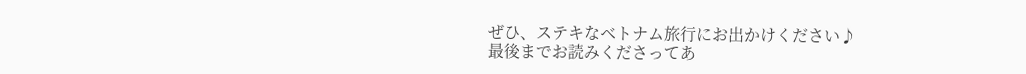ぜひ、ステキなベトナム旅行にお出かけください♪
最後までお読みくださってあ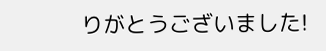りがとうございました!